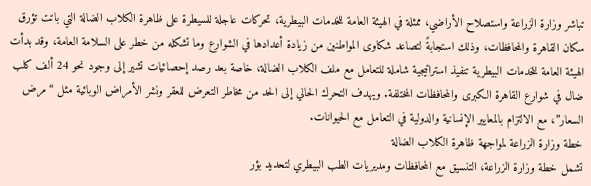تباشر وزارة الزراعة واستصلاح الأراضي، ممثلة في الهيئة العامة للخدمات البيطرية، تحركات عاجلة للسيطرة على ظاهرة الكلاب الضالة التي باتت تؤرق سكان القاهرة والمحافظات، وذلك استجابةً لتصاعد شكاوى المواطنين من زيادة أعدادها في الشوارع وما تشكله من خطر على السلامة العامة، وقد بدأت الهيئة العامة للخدمات البيطرية تنفيذ استراتيجية شاملة للتعامل مع ملف الكلاب الضالة، خاصة بعد رصد إحصائيات تشير إلى وجود نحو 24 ألف كلب ضال في شوارع القاهرة الكبرى والمحافظات المختلفة. ويهدف التحرك الحالي إلى الحد من مخاطر التعرض للعقر ونشر الأمراض الوبائية مثل “مرض السعار”، مع الالتزام بالمعايير الإنسانية والدولية في التعامل مع الحيوانات.
خطة وزارة الزراعة لمواجهة ظاهرة الكلاب الضالة
تشمل خطة وزارة الزراعة، التنسيق مع المحافظات ومديريات الطب البيطري لتحديد بؤر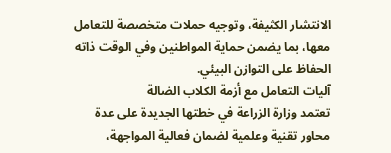الانتشار الكثيفة، وتوجيه حملات متخصصة للتعامل معها، بما يضمن حماية المواطنين وفي الوقت ذاته الحفاظ على التوازن البيئي.
آليات التعامل مع أزمة الكلاب الضالة
تعتمد وزارة الزراعة في خطتها الجديدة على عدة محاور تقنية وعلمية لضمان فعالية المواجهة،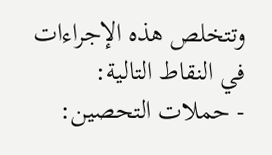وتتخلص هذه الإجراءات في النقاط التالية:
- حملات التحصين: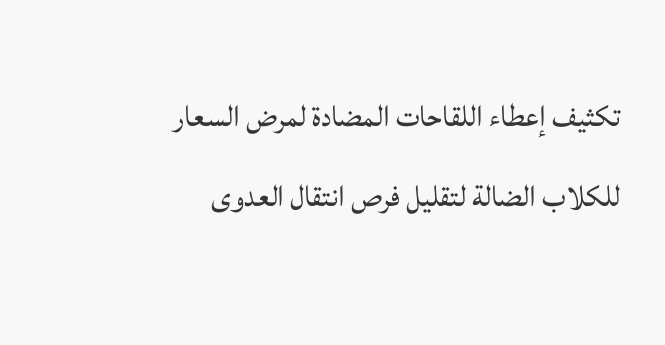تكثيف إعطاء اللقاحات المضادة لمرض السعار للكلاب الضالة لتقليل فرص انتقال العدوى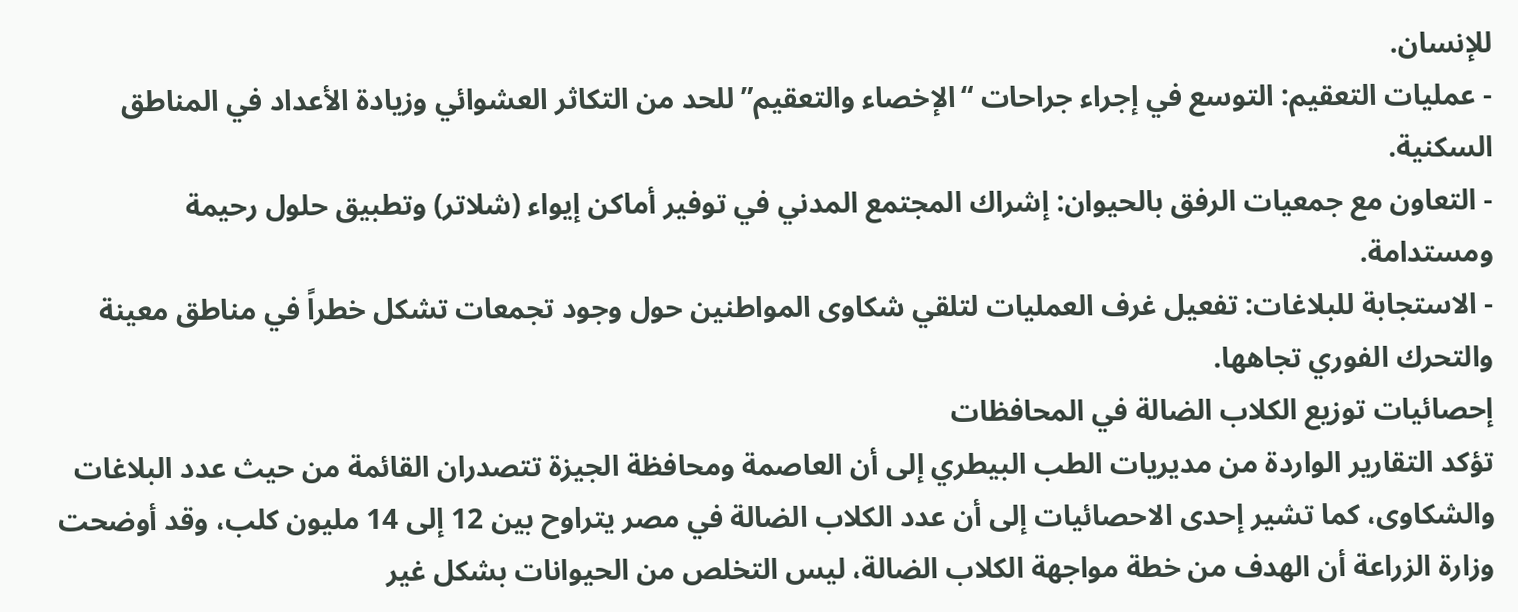للإنسان.
- عمليات التعقيم: التوسع في إجراء جراحات “الإخصاء والتعقيم” للحد من التكاثر العشوائي وزيادة الأعداد في المناطق السكنية.
- التعاون مع جمعيات الرفق بالحيوان: إشراك المجتمع المدني في توفير أماكن إيواء (شلاتر) وتطبيق حلول رحيمة ومستدامة.
- الاستجابة للبلاغات: تفعيل غرف العمليات لتلقي شكاوى المواطنين حول وجود تجمعات تشكل خطراً في مناطق معينة والتحرك الفوري تجاهها.
إحصائيات توزيع الكلاب الضالة في المحافظات
تؤكد التقارير الواردة من مديريات الطب البيطري إلى أن العاصمة ومحافظة الجيزة تتصدران القائمة من حيث عدد البلاغات والشكاوى، كما تشير إحدى الاحصائيات إلى أن عدد الكلاب الضالة في مصر يتراوح بين 12 إلى 14 مليون كلب، وقد أوضحت وزارة الزراعة أن الهدف من خطة مواجهة الكلاب الضالة، ليس التخلص من الحيوانات بشكل غير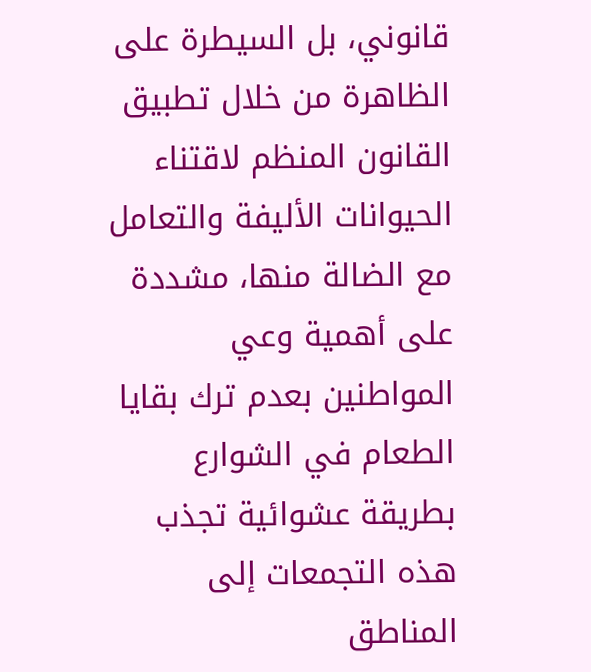قانوني، بل السيطرة على الظاهرة من خلال تطبيق القانون المنظم لاقتناء الحيوانات الأليفة والتعامل مع الضالة منها، مشددة على أهمية وعي المواطنين بعدم ترك بقايا الطعام في الشوارع بطريقة عشوائية تجذب هذه التجمعات إلى المناطق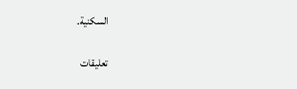السكنية.

تعليقات